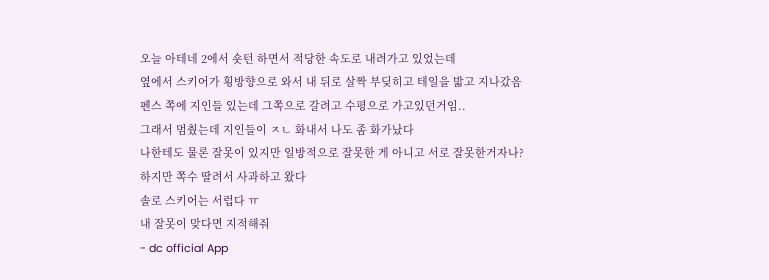오늘 아테네 2에서 숏턴 하면서 적당한 속도로 내려가고 있었는데
옆에서 스키어가 횡방향으로 와서 내 뒤로 살짝 부딪히고 테일을 밟고 지나갔음
펜스 쪽에 지인들 있는데 그쪽으로 갈려고 수평으로 가고있던거임..
그래서 멈췄는데 지인들이 ㅈㄴ 화내서 나도 좀 화가났다
나한테도 물론 잘못이 있지만 일방적으로 잘못한 게 아니고 서로 잘못한거자나?
하지만 쪽수 딸려서 사과하고 왔다
솔로 스키어는 서럽다 ㅠ
내 잘못이 맞다면 지적해줘
- dc official App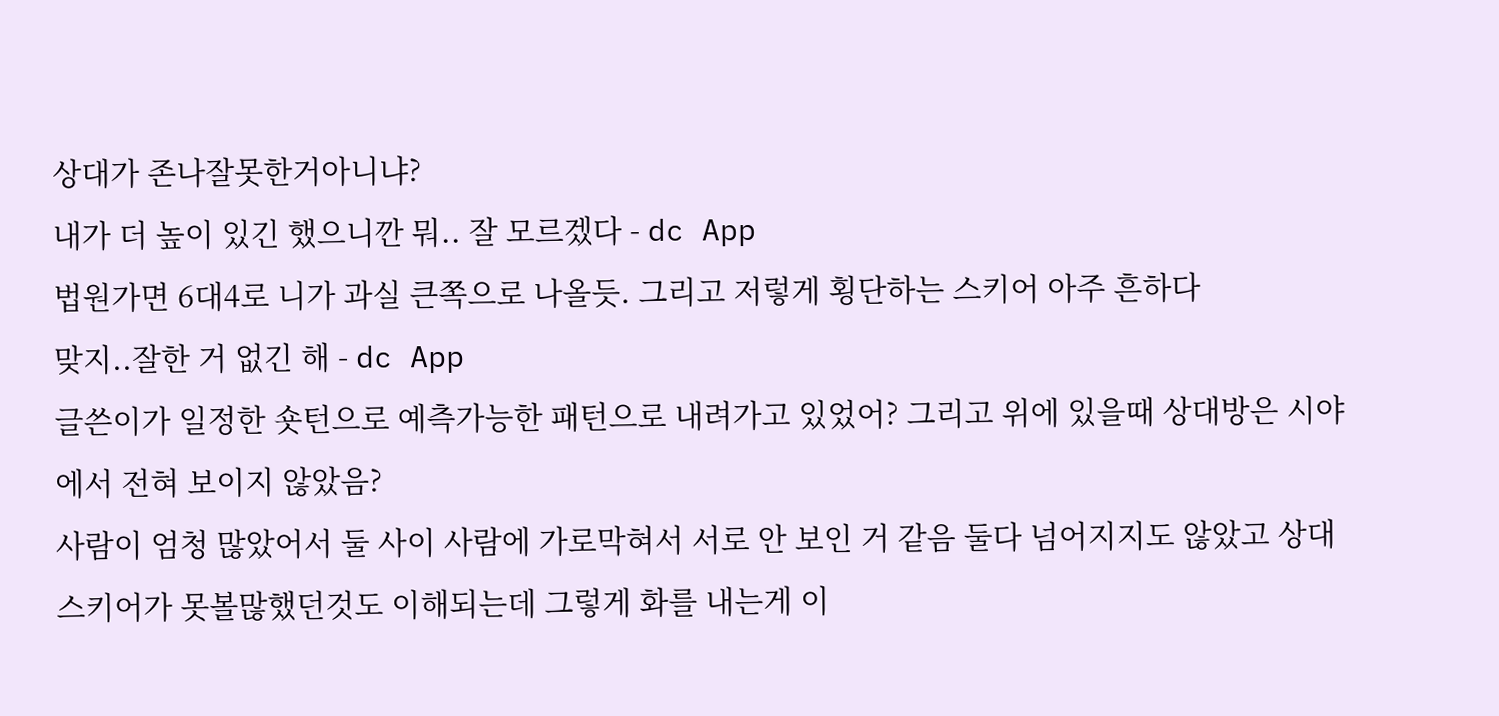상대가 존나잘못한거아니냐?
내가 더 높이 있긴 했으니깐 뭐.. 잘 모르겠다 - dc App
법원가면 6대4로 니가 과실 큰쪽으로 나올듯. 그리고 저렇게 횡단하는 스키어 아주 흔하다
맞지..잘한 거 없긴 해 - dc App
글쓴이가 일정한 숏턴으로 예측가능한 패턴으로 내려가고 있었어? 그리고 위에 있을때 상대방은 시야에서 전혀 보이지 않았음?
사람이 엄청 많았어서 둘 사이 사람에 가로막혀서 서로 안 보인 거 같음 둘다 넘어지지도 않았고 상대 스키어가 못볼많했던것도 이해되는데 그렇게 화를 내는게 이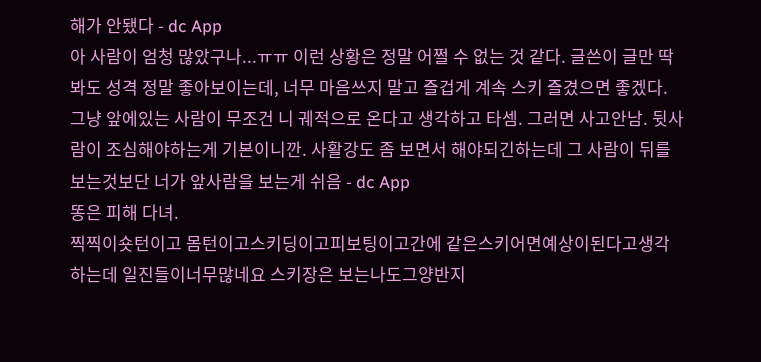해가 안됐다 - dc App
아 사람이 엄청 많았구나...ㅠㅠ 이런 상황은 정말 어쩔 수 없는 것 같다. 글쓴이 글만 딱 봐도 성격 정말 좋아보이는데, 너무 마음쓰지 말고 즐겁게 계속 스키 즐겼으면 좋겠다.
그냥 앞에있는 사람이 무조건 니 궤적으로 온다고 생각하고 타셈. 그러면 사고안남. 뒷사람이 조심해야하는게 기본이니깐. 사활강도 좀 보면서 해야되긴하는데 그 사람이 뒤를 보는것보단 너가 앞사람을 보는게 쉬음 - dc App
똥은 피해 다녀.
찍찍이숏턴이고 몸턴이고스키딩이고피보팅이고간에 같은스키어면예상이된다고생각하는데 일진들이너무많네요 스키장은 보는나도그양반지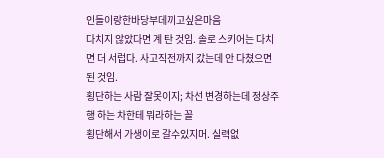인들이랑한바당부데끼고싶은마음
다치지 않았다면 계 탄 것임. 솔로 스키어는 다치면 더 서럽다. 사고직전까지 갔는데 안 다쳤으면 된 것임.
횡단하는 사람 잘못이지; 차선 변경하는데 정상주행 하는 차한테 뭐라하는 꼴
횡단해서 가생이로 갈수있지머. 실력없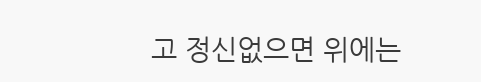고 정신없으면 위에는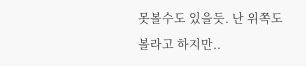못볼수도 있을듯. 난 위쪽도 볼라고 하지만..